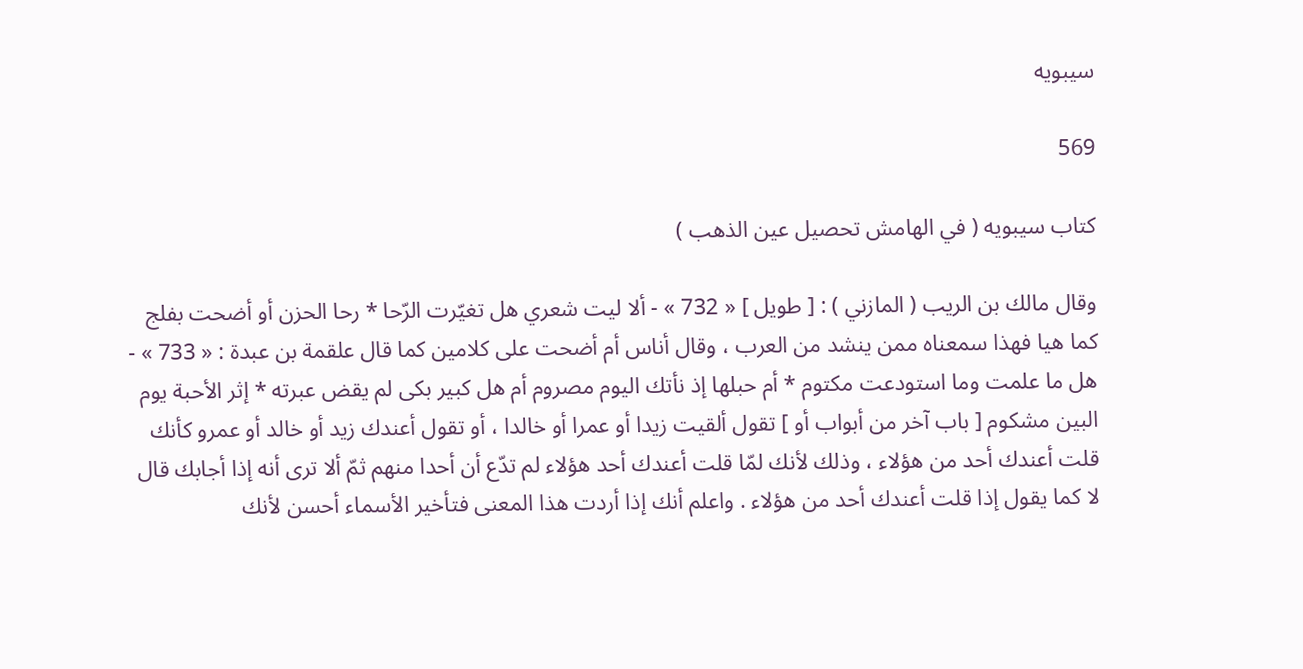سيبويه

569

كتاب سيبويه ( في الهامش تحصيل عين الذهب )

وقال مالك بن الريب ( المازني ) : [ طويل ] « 732 » - ألا ليت شعري هل تغيّرت الرّحا * رحا الحزن أو أضحت بفلج كما هيا فهذا سمعناه ممن ينشد من العرب ، وقال أناس أم أضحت على كلامين كما قال علقمة بن عبدة : « 733 » - هل ما علمت وما استودعت مكتوم * أم حبلها إذ نأتك اليوم مصروم أم هل كبير بكى لم يقض عبرته * إثر الأحبة يوم البين مشكوم [ باب آخر من أبواب أو ] تقول ألقيت زيدا أو عمرا أو خالدا ، أو تقول أعندك زيد أو خالد أو عمرو كأنك قلت أعندك أحد من هؤلاء ، وذلك لأنك لمّا قلت أعندك أحد هؤلاء لم تدّع أن أحدا منهم ثمّ ألا ترى أنه إذا أجابك قال لا كما يقول إذا قلت أعندك أحد من هؤلاء . واعلم أنك إذا أردت هذا المعنى فتأخير الأسماء أحسن لأنك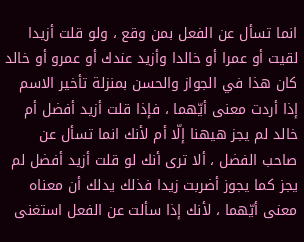انما تسأل عن الفعل بمن وقع ، ولو قلت أزيدا لقيت أو عمرا أو خالدا وأزيد عندك أو عمرو أو خالد كان هذا في الجواز والحسن بمنزلة تأخير الاسم إذا أردت معنى أيّهما ، فإذا قلت أزيد أفضل أم خالد لم يجز هيهنا إلّا أم لأنك انما تسأل عن صاحب الفضل ، ألا ترى أنك لو قلت أزيد أفضل لم يجز كما يجوز أضربت زيدا فذلك يدلك أن معناه معنى أيّهما ، لأنك إذا سألت عن الفعل استغنى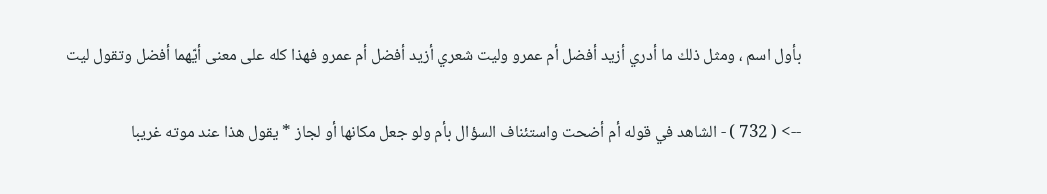بأول اسم ، ومثل ذلك ما أدري أزيد أفضل أم عمرو وليت شعري أزيد أفضل أم عمرو فهذا كله على معنى أيّهما أفضل وتقول ليت

--> ( 732 ) - الشاهد في قوله أم أضحت واستئناف السؤال بأم ولو جعل مكانها أو لجاز * يقول هذا عند موته غريبا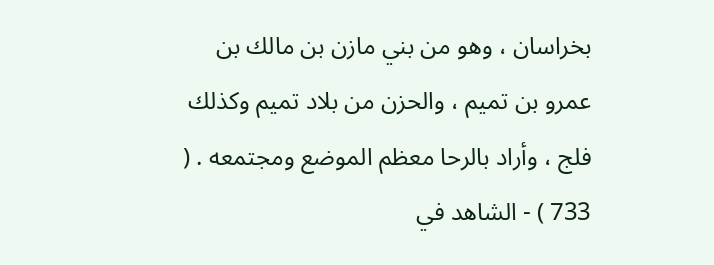بخراسان ، وهو من بني مازن بن مالك بن عمرو بن تميم ، والحزن من بلاد تميم وكذلك فلج ، وأراد بالرحا معظم الموضع ومجتمعه . ( 733 ) - الشاهد في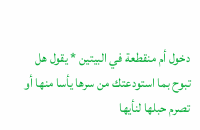دخول أم منقطعة في البيتين * يقول هل تبوح بما استودعتك من سرها يأسا منها أو تصرم حبلها لنأيها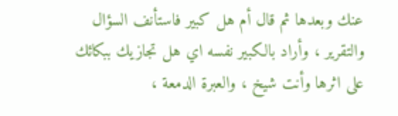عنك وبعدها ثم قال أم هل كبير فاستأنف السؤال والتقرير ، وأراد بالكبير نفسه اي هل تجازيك ببكائك على اثرها وأنت شيخ ، والعبرة الدمعة ،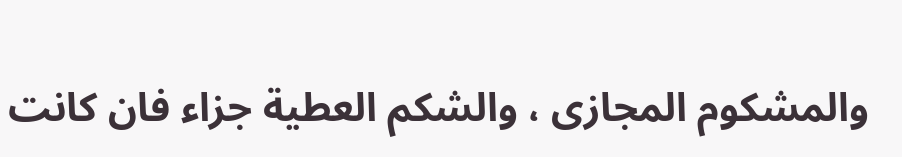والمشكوم المجازى ، والشكم العطية جزاء فان كانت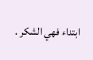ابتداء فهي الشكر .